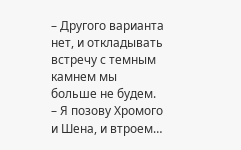– Другого варианта нет, и откладывать встречу с темным камнем мы больше не будем.
– Я позову Хромого и Шена, и втроем…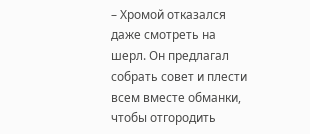– Хромой отказался даже смотреть на шерл. Он предлагал собрать совет и плести всем вместе обманки, чтобы отгородить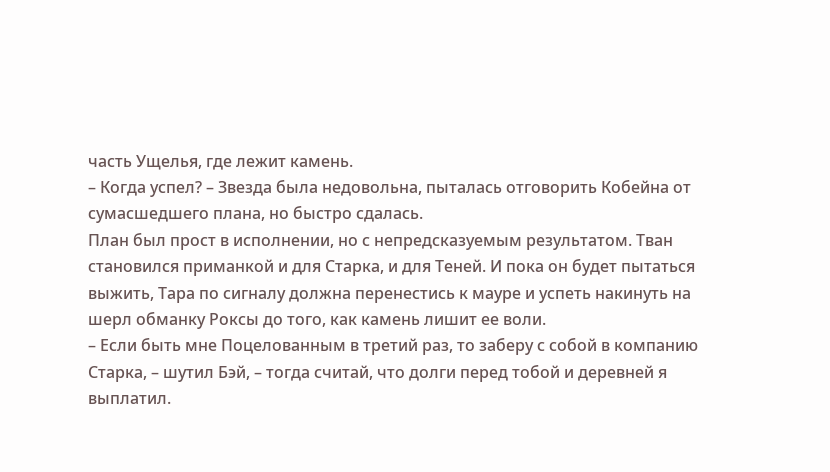часть Ущелья, где лежит камень.
– Когда успел? – Звезда была недовольна, пыталась отговорить Кобейна от сумасшедшего плана, но быстро сдалась.
План был прост в исполнении, но с непредсказуемым результатом. Тван становился приманкой и для Старка, и для Теней. И пока он будет пытаться выжить, Тара по сигналу должна перенестись к мауре и успеть накинуть на шерл обманку Роксы до того, как камень лишит ее воли.
– Если быть мне Поцелованным в третий раз, то заберу с собой в компанию Старка, – шутил Бэй, – тогда считай, что долги перед тобой и деревней я выплатил.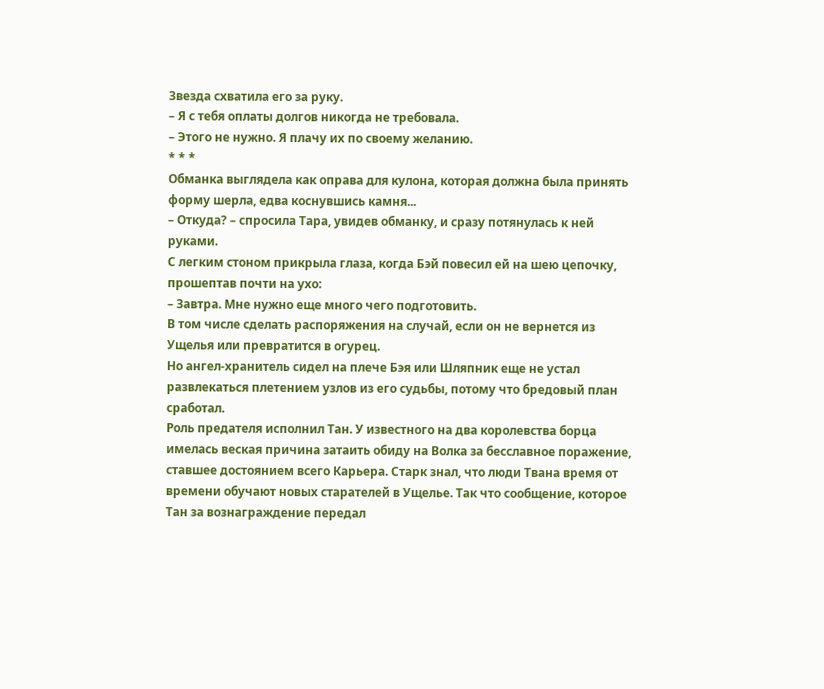Звезда схватила его за руку.
– Я с тебя оплаты долгов никогда не требовала.
– Этого не нужно. Я плачу их по своему желанию.
* * *
Обманка выглядела как оправа для кулона, которая должна была принять форму шерла, едва коснувшись камня...
– Откуда? – спросила Тара, увидев обманку, и сразу потянулась к ней руками.
С легким стоном прикрыла глаза, когда Бэй повесил ей на шею цепочку, прошептав почти на ухо:
– Завтра. Мне нужно еще много чего подготовить.
В том числе сделать распоряжения на случай, если он не вернется из Ущелья или превратится в огурец.
Но ангел-хранитель сидел на плече Бэя или Шляпник еще не устал развлекаться плетением узлов из его судьбы, потому что бредовый план сработал.
Роль предателя исполнил Тан. У известного на два королевства борца имелась веская причина затаить обиду на Волка за бесславное поражение, ставшее достоянием всего Карьера. Старк знал, что люди Твана время от времени обучают новых старателей в Ущелье. Так что сообщение, которое Тан за вознаграждение передал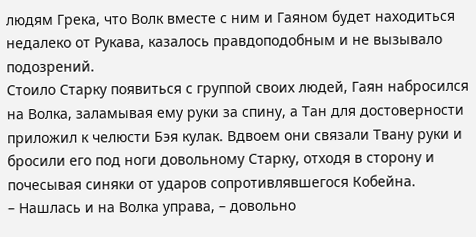людям Грека, что Волк вместе с ним и Гаяном будет находиться недалеко от Рукава, казалось правдоподобным и не вызывало подозрений.
Стоило Старку появиться с группой своих людей, Гаян набросился на Волка, заламывая ему руки за спину, а Тан для достоверности приложил к челюсти Бэя кулак. Вдвоем они связали Твану руки и бросили его под ноги довольному Старку, отходя в сторону и почесывая синяки от ударов сопротивлявшегося Кобейна.
– Нашлась и на Волка управа, – довольно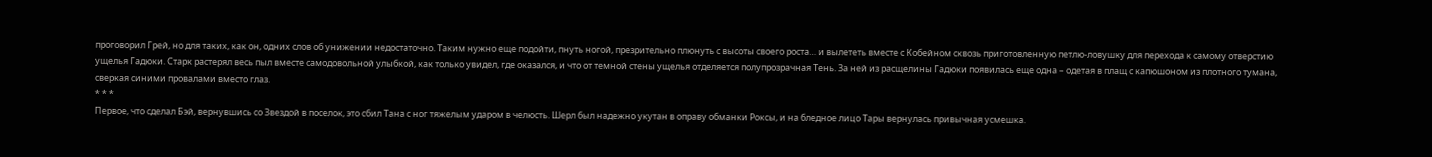проговорил Грей, но для таких, как он, одних слов об унижении недостаточно. Таким нужно еще подойти, пнуть ногой, презрительно плюнуть с высоты своего роста… и вылететь вместе с Кобейном сквозь приготовленную петлю-ловушку для перехода к самому отверстию ущелья Гадюки. Старк растерял весь пыл вместе самодовольной улыбкой, как только увидел, где оказался, и что от темной стены ущелья отделяется полупрозрачная Тень. За ней из расщелины Гадюки появилась еще одна – одетая в плащ с капюшоном из плотного тумана, сверкая синими провалами вместо глаз.
* * *
Первое, что сделал Бэй, вернувшись со Звездой в поселок, это сбил Тана с ног тяжелым ударом в челюсть. Шерл был надежно укутан в оправу обманки Роксы, и на бледное лицо Тары вернулась привычная усмешка.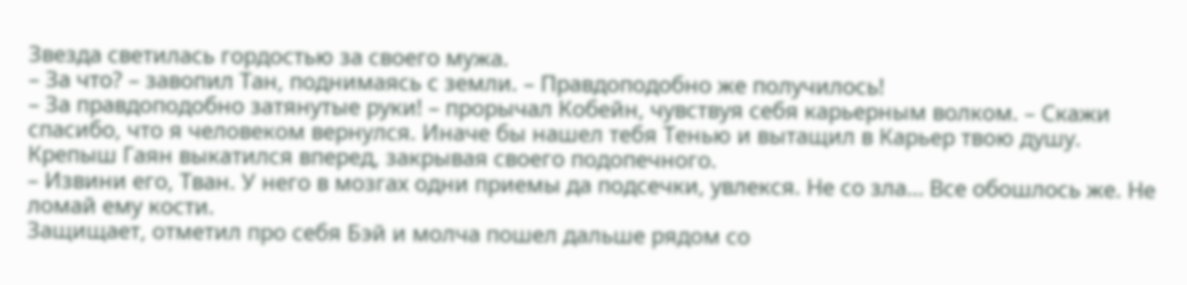Звезда светилась гордостью за своего мужа.
– За что? – завопил Тан, поднимаясь с земли. – Правдоподобно же получилось!
– За правдоподобно затянутые руки! – прорычал Кобейн, чувствуя себя карьерным волком. – Скажи спасибо, что я человеком вернулся. Иначе бы нашел тебя Тенью и вытащил в Карьер твою душу.
Крепыш Гаян выкатился вперед, закрывая своего подопечного.
– Извини его, Тван. У него в мозгах одни приемы да подсечки, увлекся. Не со зла… Все обошлось же. Не ломай ему кости.
Защищает, отметил про себя Бэй и молча пошел дальше рядом со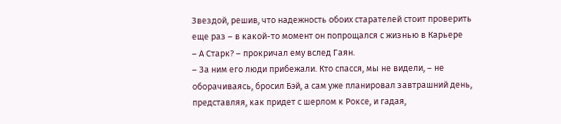Звездой, решив, что надежность обоих старателей стоит проверить еще раз – в какой-то момент он попрощался с жизнью в Карьере
– А Старк? – прокричал ему вслед Гаян.
– За ним его люди прибежали. Кто спасся, мы не видели, – не оборачиваясь, бросил Бэй, а сам уже планировал завтрашний день, представляя, как придет с шерлом к Роксе, и гадая,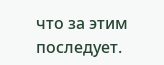что за этим последует.